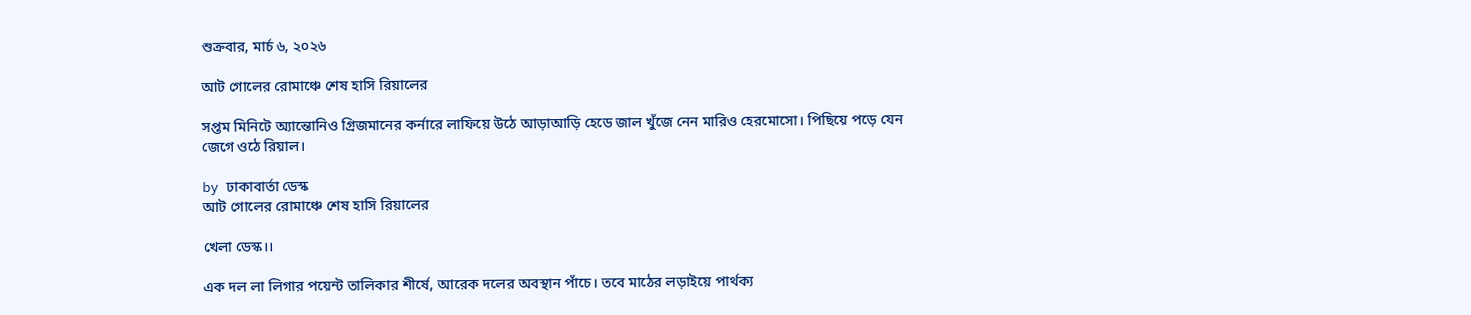শুক্রবার, মার্চ ৬, ২০২৬

আট গোলের রোমাঞ্চে শেষ হাসি রিয়ালের

সপ্তম মিনিটে অ্যান্তোনিও গ্রিজমানের কর্নারে লাফিয়ে উঠে আড়াআড়ি হেডে জাল খুঁজে নেন মারিও হেরমোসো। পিছিয়ে পড়ে যেন জেগে ওঠে রিয়াল।

by ঢাকাবার্তা ডেস্ক
আট গোলের রোমাঞ্চে শেষ হাসি রিয়ালের

খেলা ডেস্ক।।

এক দল লা লিগার পয়েন্ট তালিকার শীর্ষে, আরেক দলের অবস্থান পাঁচে। তবে মাঠের লড়াইয়ে পার্থক্য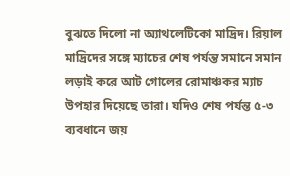বুঝতে দিলো না অ্যাথলেটিকো মাদ্রিদ। রিয়াল মাদ্রিদের সঙ্গে ম্যাচের শেষ পর্যন্ত সমানে সমান লড়াই করে আট গোলের রোমাঞ্চকর ম্যাচ উপহার দিয়েছে তারা। যদিও শেষ পর্যন্ত ৫-৩ ব্যবধানে জয়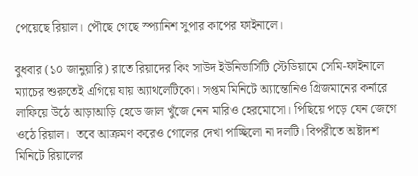পেয়েছে রিয়াল। পৌছে গেছে স্প্যানিশ সুপার কাপের ফাইনালে।

বুধবার (১০ জানুয়ারি) রাতে রিয়াদের কিং সাউদ ইউনিভার্সিটি স্টেডিয়ামে সেমি-ফাইনালে ম্যাচের শুরুতেই এগিয়ে যায় অ্যাথলেটিকো। সপ্তম মিনিটে অ্যান্তোনিও গ্রিজমানের কর্নারে লাফিয়ে উঠে আড়াআড়ি হেডে জাল খুঁজে নেন মারিও হেরমোসো। পিছিয়ে পড়ে যেন জেগে ওঠে রিয়াল।  তবে আক্রমণ করেও গোলের দেখা পাচ্ছিলো না দলটি। বিপরীতে অষ্টাদশ মিনিটে রিয়ালের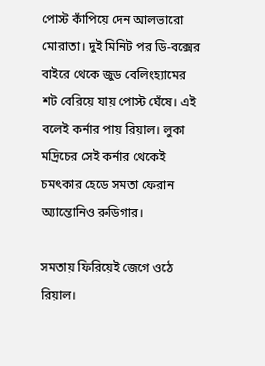পোস্ট কাঁপিয়ে দেন আলভারো মোরাতা। দুই মিনিট পর ডি-বক্সের বাইরে থেকে জুড বেলিংহ্যামের শট বেরিয়ে যায় পোস্ট ঘেঁষে। এই বলেই কর্নার পায় রিয়াল। লুকা মদ্রিচের সেই কর্নার থেকেই চমৎকার হেডে সমতা ফেরান অ্যান্তোনিও রুডিগার।

সমতায় ফিরিয়েই জেগে ওঠে রিয়াল।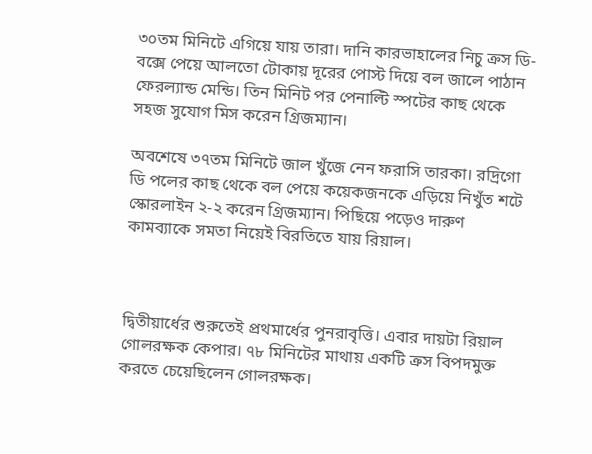৩০তম মিনিটে এগিয়ে যায় তারা। দানি কারভাহালের নিচু ক্রস ডি-বক্সে পেয়ে আলতো টোকায় দূরের পোস্ট দিয়ে বল জালে পাঠান ফেরল্যান্ড মেন্ডি। তিন মিনিট পর পেনাল্টি স্পটের কাছ থেকে সহজ সুযোগ মিস করেন গ্রিজম্যান।

অবশেষে ৩৭তম মিনিটে জাল খুঁজে নেন ফরাসি তারকা। রদ্রিগো ডি পলের কাছ থেকে বল পেয়ে কয়েকজনকে এড়িয়ে নিখুঁত শটে স্কোরলাইন ২-২ করেন গ্রিজম্যান। পিছিয়ে পড়েও দারুণ কামব্যাকে সমতা নিয়েই বিরতিতে যায় রিয়াল।



দ্বিতীয়ার্ধের শুরুতেই প্রথমার্ধের পুনরাবৃত্তি। এবার দায়টা রিয়াল গোলরক্ষক কেপার। ৭৮ মিনিটের মাথায় একটি ক্রস বিপদমুক্ত করতে চেয়েছিলেন গোলরক্ষক।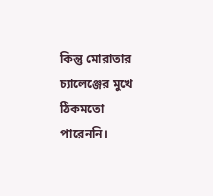কিন্তু মোরাতার চ্যালেঞ্জের মুখে ঠিকমতো পারেননি।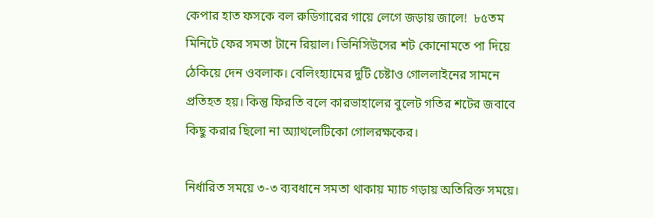কেপার হাত ফসকে বল রুডিগারের গায়ে লেগে জড়ায় জালে!  ৮৫তম মিনিটে ফের সমতা টানে রিয়াল। ভিনিসিউসের শট কোনোমতে পা দিয়ে ঠেকিয়ে দেন ওবলাক। বেলিংহ্যামের দুটি চেষ্টাও গোললাইনের সামনে প্রতিহত হয়। কিন্তু ফিরতি বলে কারভাহালের বুলেট গতির শটের জবাবে কিছু করার ছিলো না অ্যাথলেটিকো গোলরক্ষকের।

নির্ধারিত সময়ে ৩-৩ ব্যবধানে সমতা থাকায় ম্যাচ গড়ায় অতিরিক্ত সময়ে।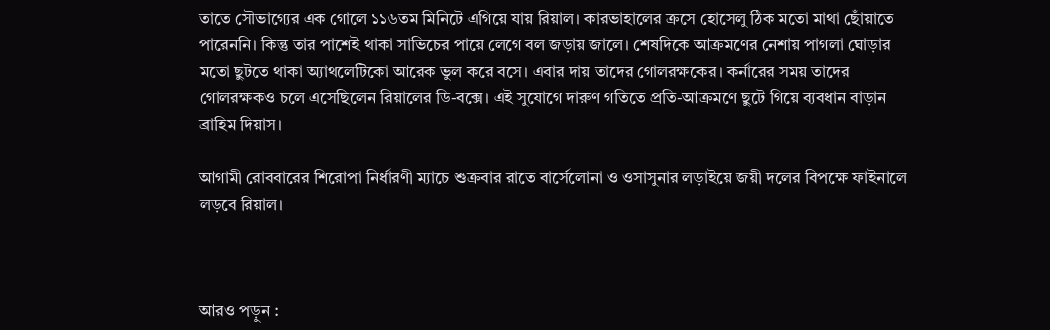তাতে সৌভাগ্যের এক গোলে ১১৬তম মিনিটে এগিয়ে যায় রিয়াল। কারভাহালের ক্রসে হোসেলু ঠিক মতো মাথা ছোঁয়াতে পারেননি। কিন্তু তার পাশেই থাকা সাভিচের পায়ে লেগে বল জড়ায় জালে। শেষদিকে আক্রমণের নেশায় পাগলা ঘোড়ার মতো ছুটতে থাকা অ্যাথলেটিকো আরেক ভুল করে বসে। এবার দায় তাদের গোলরক্ষকের। কর্নারের সময় তাদের গোলরক্ষকও চলে এসেছিলেন রিয়ালের ডি-বক্সে। এই সুযোগে দারুণ গতিতে প্রতি-আক্রমণে ছুটে গিয়ে ব্যবধান বাড়ান ব্রাহিম দিয়াস।

আগামী রোববারের শিরোপা নির্ধারণী ম্যাচে শুক্রবার রাতে বার্সেলোনা ও ওসাসুনার লড়াইয়ে জয়ী দলের বিপক্ষে ফাইনালে লড়বে রিয়াল।



আরও পড়ুন :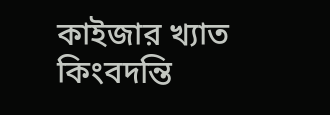কাইজার খ্যাত কিংবদন্তি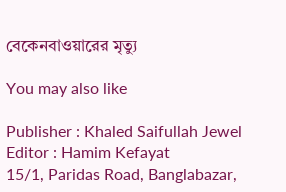বেকেনবাওয়ারের মৃত্যু

You may also like

Publisher : Khaled Saifullah Jewel
Editor : Hamim Kefayat
15/1, Paridas Road, Banglabazar,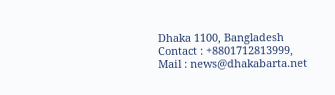Dhaka 1100, Bangladesh
Contact : +8801712813999,
Mail : news@dhakabarta.net